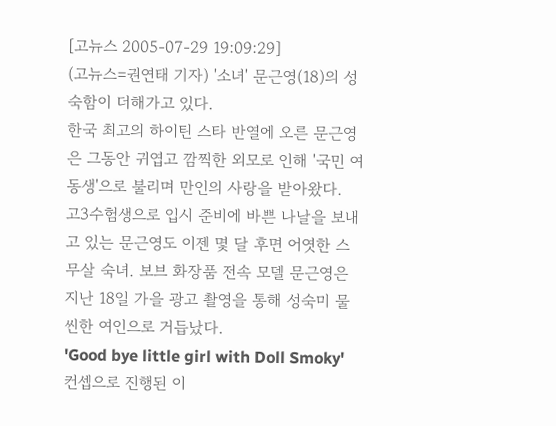[고뉴스 2005-07-29 19:09:29]
(고뉴스=권연태 기자) '소녀' 문근영(18)의 성숙함이 더해가고 있다.
한국 최고의 하이틴 스타 반열에 오른 문근영은 그동안 귀엽고 깜찍한 외모로 인해 '국민 여동생'으로 불리며 만인의 사랑을 받아왔다.
고3수험생으로 입시 준비에 바쁜 나날을 보내고 있는 문근영도 이젠 몇 달 후면 어엿한 스무살 숙녀. 보브 화장품 전속 모델 문근영은 지난 18일 가을 광고 촬영을 통해 성숙미 물씬한 여인으로 거듭났다.
'Good bye little girl with Doll Smoky' 컨셉으로 진행된 이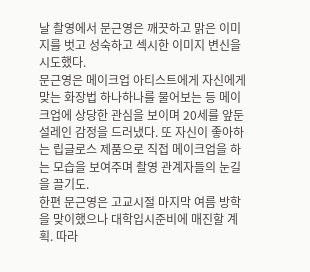날 촬영에서 문근영은 깨끗하고 맑은 이미지를 벗고 성숙하고 섹시한 이미지 변신을 시도했다.
문근영은 메이크업 아티스트에게 자신에게 맞는 화장법 하나하나를 물어보는 등 메이크업에 상당한 관심을 보이며 20세를 앞둔 설레인 감정을 드러냈다. 또 자신이 좋아하는 립글로스 제품으로 직접 메이크업을 하는 모습을 보여주며 촬영 관계자들의 눈길을 끌기도.
한편 문근영은 고교시절 마지막 여름 방학을 맞이했으나 대학입시준비에 매진할 계획. 따라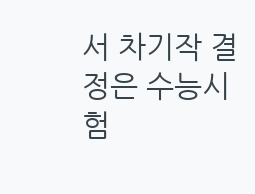서 차기작 결정은 수능시험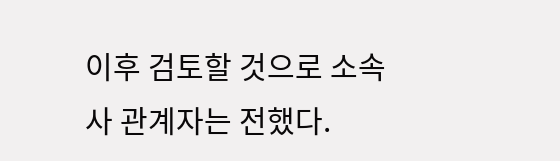이후 검토할 것으로 소속사 관계자는 전했다.